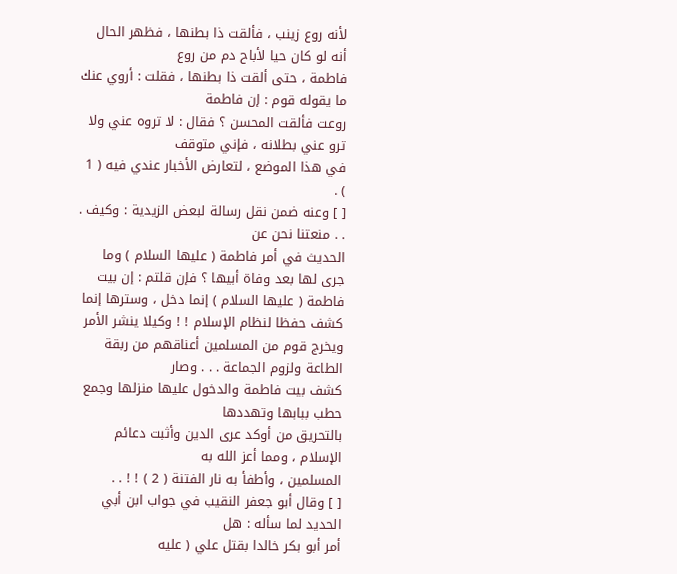لأنه روع زينب ، فألقت ذا بطنها ، فظهر الحال أنه لو كان حيا لأباح دم من روع
فاطمة ، حتى ألقت ذا بطنها ، فقلت : أروي عنك ما يقوله قوم : إن فاطمة
روعت فألقت المحسن ؟ فقال : لا تروه عني ولا ترو عني بطلانه ، فإني متوقف
في هذا الموضع ، لتعارض الأخبار عندي فيه ( 1 ) .
[ ] وعنه ضمن نقل رسالة لبعض الزيدية : وكيف . . . منعتنا نحن عن
الحديث في أمر فاطمة ( عليها السلام ) وما جرى لها بعد وفاة أبيها ؟ فإن قلتم : إن بيت
فاطمة ( عليها السلام ) إنما دخل ، وسترها إنما كشف حفظا لنظام الإسلام ! ! وكيلا ينشر الأمر
ويخرج قوم من المسلمين أعناقهم من ربقة الطاعة ولزوم الجماعة . . . وصار
كشف بيت فاطمة والدخول عليها منزلها وجمع حطب ببابها وتهددها
بالتحريق من أوكد عرى الدين وأثبت دعائم الإسلام ، ومما أعز الله به
المسلمين ، وأطفأ به نار الفتنة ( 2 ) ! ! . .
[ ] وقال أبو جعفر النقيب في جواب ابن أبي الحديد لما سأله : هل
أمر أبو بكر خالدا بقتل علي ( عليه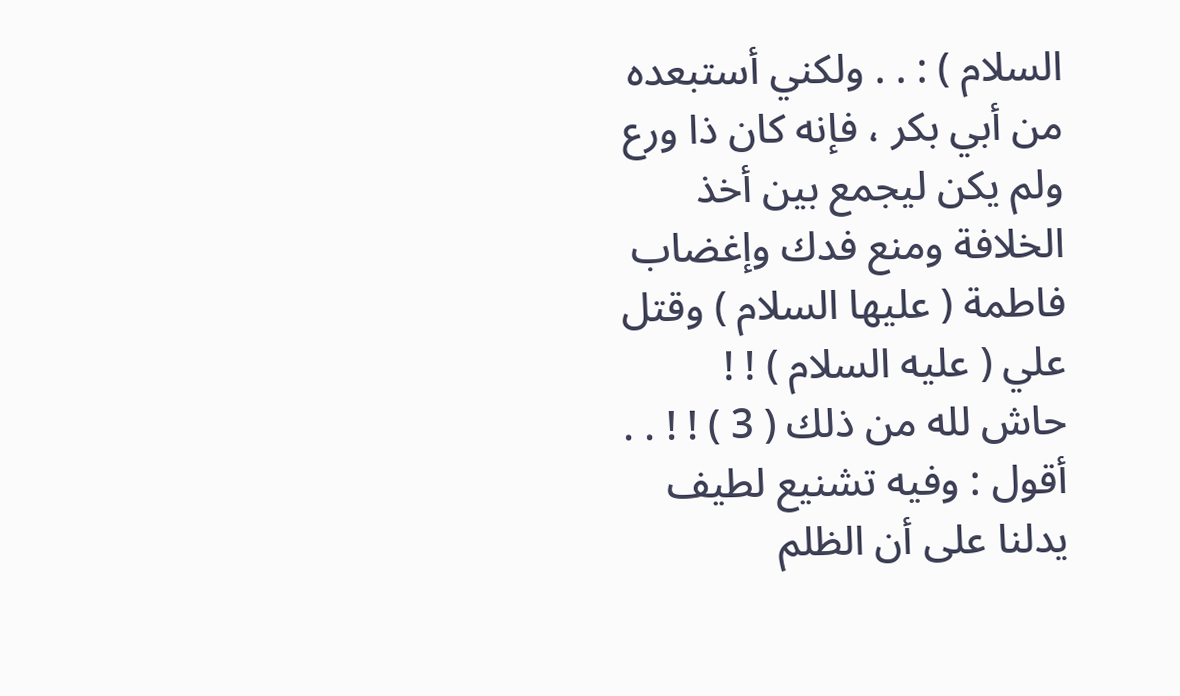السلام ) : . . ولكني أستبعده من أبي بكر ، فإنه كان ذا ورع
ولم يكن ليجمع بين أخذ الخلافة ومنع فدك وإغضاب فاطمة ( عليها السلام ) وقتل علي ( عليه السلام ) ! !
حاش لله من ذلك ( 3 ) ! ! . .
أقول : وفيه تشنيع لطيف يدلنا على أن الظلم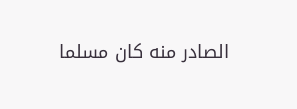الصادر منه كان مسلما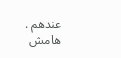عندهم .
هامش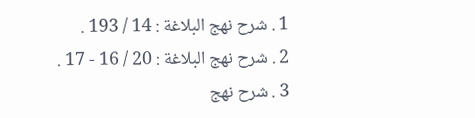1 . شرح نهج البلاغة : 14 / 193 .
2 . شرح نهج البلاغة : 20 / 16 - 17 .
3 . شرح نهج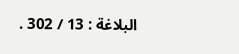البلاغة : 13 / 302 .